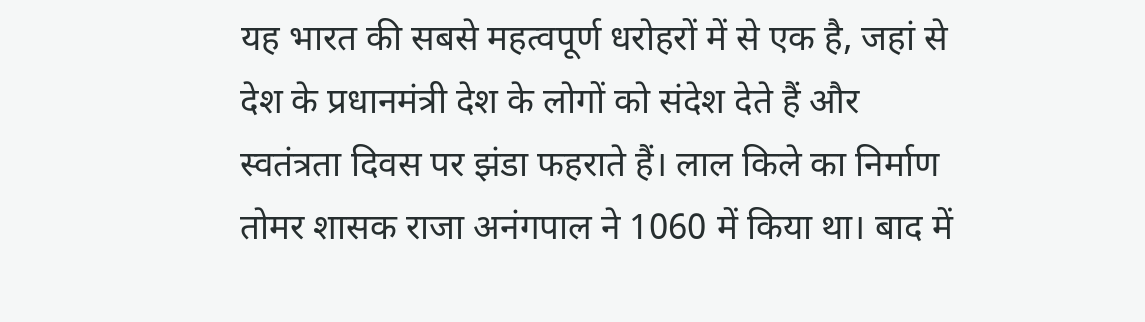यह भारत की सबसे महत्वपूर्ण धरोहरों में से एक है, जहां से देश के प्रधानमंत्री देश के लोगों को संदेश देते हैं और स्वतंत्रता दिवस पर झंडा फहराते हैं। लाल किले का निर्माण तोमर शासक राजा अनंगपाल ने 1060 में किया था। बाद में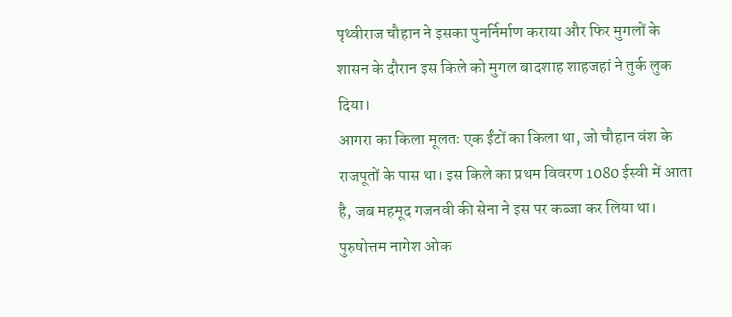पृथ्वीराज चौहान ने इसका पुनर्निर्माण कराया और फिर मुगलों के शासन के दौरान इस किले को मुगल बादशाह शाहजहां ने तुर्क लुक दिया।
आगरा का किला मूलतः एक ईंटों का किला था, जो चौहान वंश के राजपूतों के पास था। इस किले का प्रथम विवरण 1080 ईस्वी में आता है, जब महमूद गजनवी की सेना ने इस पर कब्जा कर लिया था। पुरुषोत्तम नागेश ओक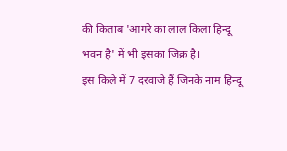की किताब 'आगरे का लाल किला हिन्दू भवन है' में भी इसका जिक्र है।
इस किले में 7 दरवाजे हैं जिनके नाम हिन्दू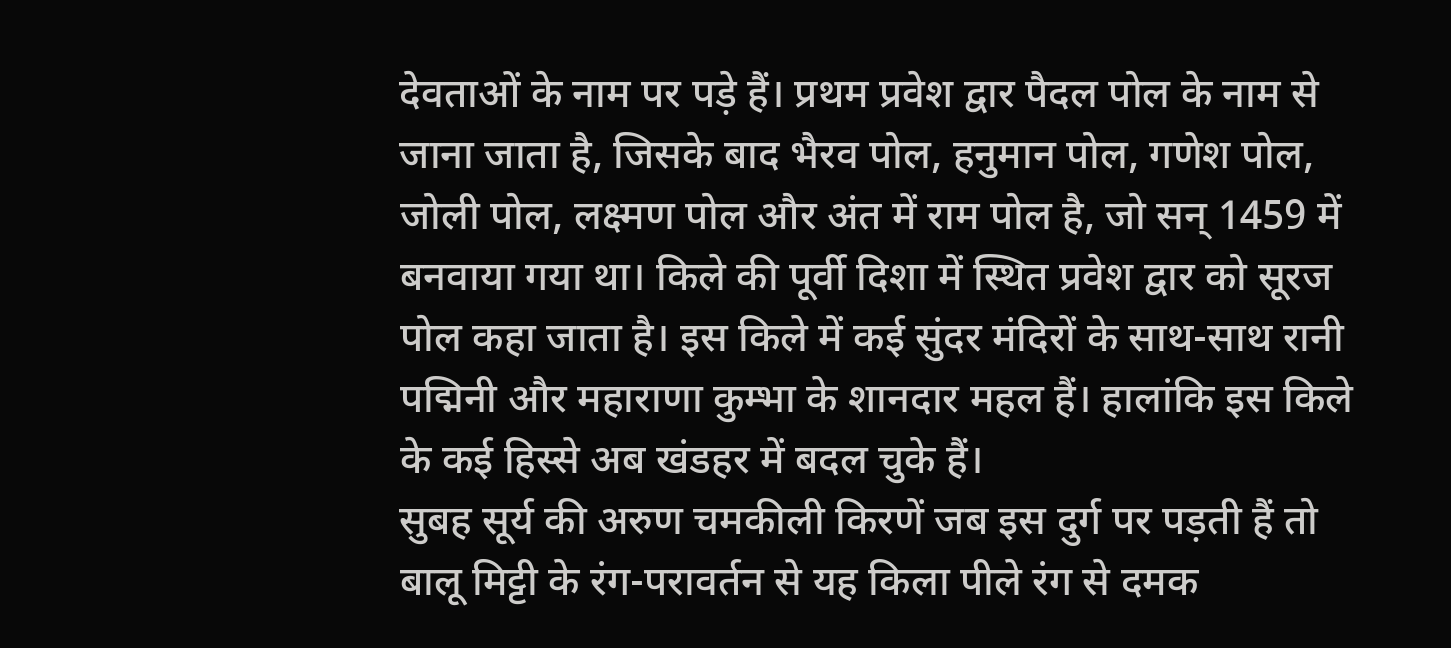देवताओं के नाम पर पड़े हैं। प्रथम प्रवेश द्वार पैदल पोल के नाम से जाना जाता है, जिसके बाद भैरव पोल, हनुमान पोल, गणेश पोल, जोली पोल, लक्ष्मण पोल और अंत में राम पोल है, जो सन् 1459 में बनवाया गया था। किले की पूर्वी दिशा में स्थित प्रवेश द्वार को सूरज पोल कहा जाता है। इस किले में कई सुंदर मंदिरों के साथ-साथ रानी पद्मिनी और महाराणा कुम्भा के शानदार महल हैं। हालांकि इस किले के कई हिस्से अब खंडहर में बदल चुके हैं।
सुबह सूर्य की अरुण चमकीली किरणें जब इस दुर्ग पर पड़ती हैं तो बालू मिट्टी के रंग-परावर्तन से यह किला पीले रंग से दमक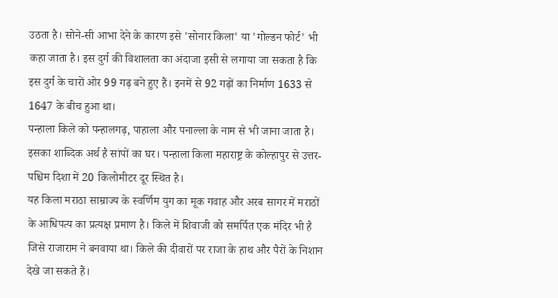उठता है। सोने-सी आभा देने के कारण इसे 'सोनार किला' या 'गोल्डन फोर्ट' भी कहा जाता है। इस दुर्ग की विशालता का अंदाजा इसी से लगाया जा सकता है कि इस दुर्ग के चारों ओर 99 गढ़ बने हुए हैं। इनमें से 92 गढ़ों का निर्माण 1633 से 1647 के बीच हुआ था।
पन्हाला किले को पन्हालगढ़, पाहाला और पनाल्ला के नाम से भी जाना जाता है। इसका शाब्दिक अर्थ है सांपों का घर। पन्हाला किला महाराष्ट्र के कोल्हापुर से उत्तर-पश्चिम दिशा में 20 किलोमीटर दूर स्थित है।
यह किला मराठा साम्राज्य के स्वर्णिम युग का मूक गवाह और अरब सागर में मराठों के आधिपत्य का प्रत्यक्ष प्रमाण है। किले में शिवाजी को समर्पित एक मंदिर भी है जिसे राजाराम ने बनवाया था। किले की दीवारों पर राजा के हाथ और पैरों के निशान देखे जा सकते हैं।